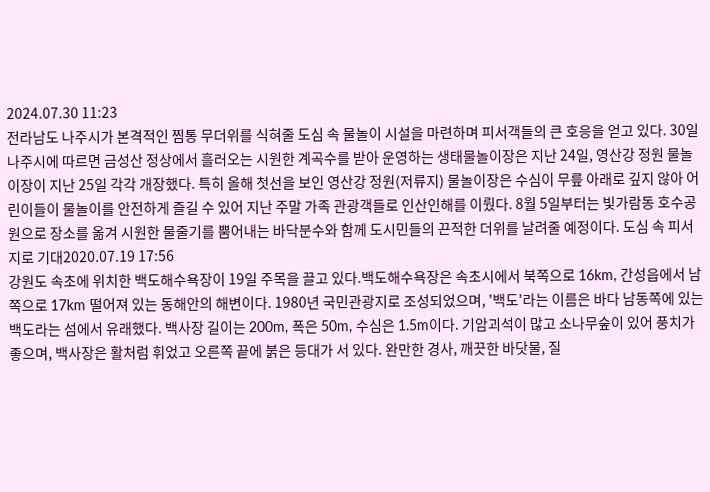2024.07.30 11:23
전라남도 나주시가 본격적인 찜통 무더위를 식혀줄 도심 속 물놀이 시설을 마련하며 피서객들의 큰 호응을 얻고 있다. 30일 나주시에 따르면 금성산 정상에서 흘러오는 시원한 계곡수를 받아 운영하는 생태물놀이장은 지난 24일, 영산강 정원 물놀이장이 지난 25일 각각 개장했다. 특히 올해 첫선을 보인 영산강 정원(저류지) 물놀이장은 수심이 무릎 아래로 깊지 않아 어린이들이 물놀이를 안전하게 즐길 수 있어 지난 주말 가족 관광객들로 인산인해를 이뤘다. 8월 5일부터는 빛가람동 호수공원으로 장소를 옮겨 시원한 물줄기를 뿜어내는 바닥분수와 함께 도시민들의 끈적한 더위를 날려줄 예정이다. 도심 속 피서지로 기대2020.07.19 17:56
강원도 속초에 위치한 백도해수욕장이 19일 주목을 끌고 있다.백도해수욕장은 속초시에서 북쪽으로 16km, 간성읍에서 남쪽으로 17km 떨어져 있는 동해안의 해변이다. 1980년 국민관광지로 조성되었으며, '백도'라는 이름은 바다 남동쪽에 있는 백도라는 섬에서 유래했다. 백사장 길이는 200m, 폭은 50m, 수심은 1.5m이다. 기암괴석이 많고 소나무숲이 있어 풍치가 좋으며, 백사장은 활처럼 휘었고 오른쪽 끝에 붉은 등대가 서 있다. 완만한 경사, 깨끗한 바닷물, 질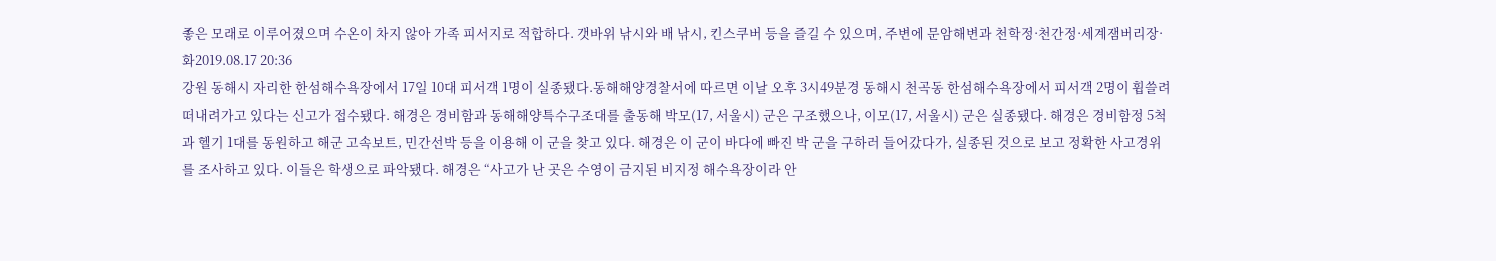좋은 모래로 이루어졌으며 수온이 차지 않아 가족 피서지로 적합하다. 갯바위 낚시와 배 낚시, 킨스쿠버 등을 즐길 수 있으며, 주변에 문암해변과 천학정·천간정·세계잼버리장·화2019.08.17 20:36
강원 동해시 자리한 한섬해수욕장에서 17일 10대 피서객 1명이 실종됐다.동해해양경찰서에 따르면 이날 오후 3시49분경 동해시 천곡동 한섬해수욕장에서 피서객 2명이 휩쓸려 떠내려가고 있다는 신고가 접수됐다. 해경은 경비함과 동해해양특수구조대를 출동해 박모(17, 서울시) 군은 구조했으나, 이모(17, 서울시) 군은 실종됐다. 해경은 경비함정 5척과 헬기 1대를 동원하고 해군 고속보트, 민간선박 등을 이용해 이 군을 찾고 있다. 해경은 이 군이 바다에 빠진 박 군을 구하러 들어갔다가, 실종된 것으로 보고 정확한 사고경위를 조사하고 있다. 이들은 학생으로 파악됐다. 해경은 “사고가 난 곳은 수영이 금지된 비지정 해수욕장이라 안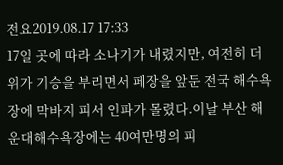전요2019.08.17 17:33
17일 곳에 따라 소나기가 내렸지만, 여전히 더위가 기승을 부리면서 페장을 앞둔 전국 해수욕장에 막바지 피서 인파가 몰렸다.이날 부산 해운대해수욕장에는 40여만명의 피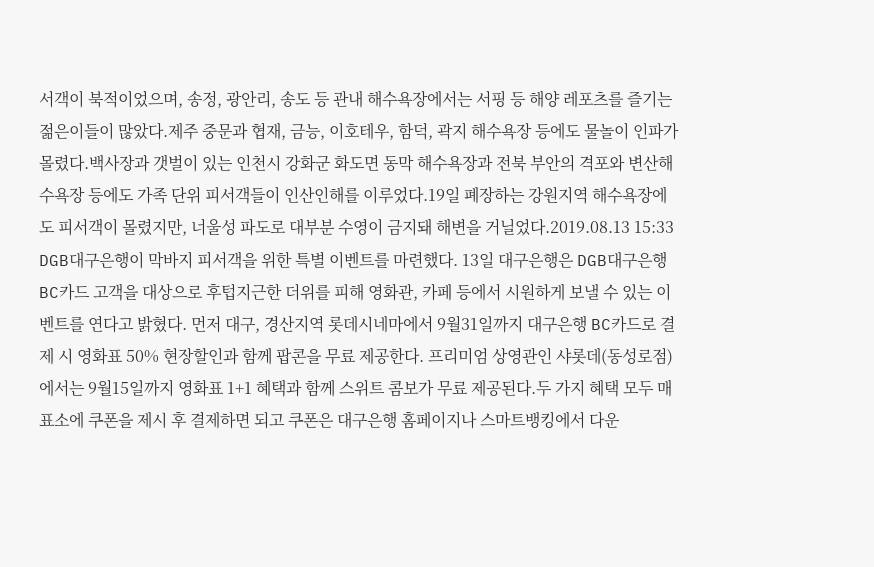서객이 북적이었으며, 송정, 광안리, 송도 등 관내 해수욕장에서는 서핑 등 해양 레포츠를 즐기는 젊은이들이 많았다.제주 중문과 협재, 금능, 이호테우, 함덕, 곽지 해수욕장 등에도 물놀이 인파가 몰렸다.백사장과 갯벌이 있는 인천시 강화군 화도면 동막 해수욕장과 전북 부안의 격포와 변산해수욕장 등에도 가족 단위 피서객들이 인산인해를 이루었다.19일 폐장하는 강원지역 해수욕장에도 피서객이 몰렸지만, 너울성 파도로 대부분 수영이 금지돼 해변을 거닐었다.2019.08.13 15:33
DGB대구은행이 막바지 피서객을 위한 특별 이벤트를 마련했다. 13일 대구은행은 DGB대구은행 BC카드 고객을 대상으로 후텁지근한 더위를 피해 영화관, 카페 등에서 시원하게 보낼 수 있는 이벤트를 연다고 밝혔다. 먼저 대구, 경산지역 롯데시네마에서 9월31일까지 대구은행 BC카드로 결제 시 영화표 50% 현장할인과 함께 팝콘을 무료 제공한다. 프리미엄 상영관인 샤롯데(동성로점)에서는 9월15일까지 영화표 1+1 혜택과 함께 스위트 콤보가 무료 제공된다.두 가지 혜택 모두 매표소에 쿠폰을 제시 후 결제하면 되고 쿠폰은 대구은행 홈페이지나 스마트뱅킹에서 다운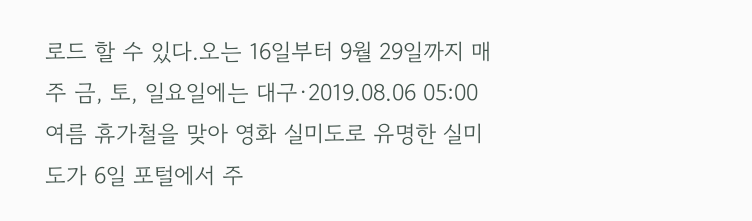로드 할 수 있다.오는 16일부터 9월 29일까지 매주 금, 토, 일요일에는 대구·2019.08.06 05:00
여름 휴가철을 맞아 영화 실미도로 유명한 실미도가 6일 포털에서 주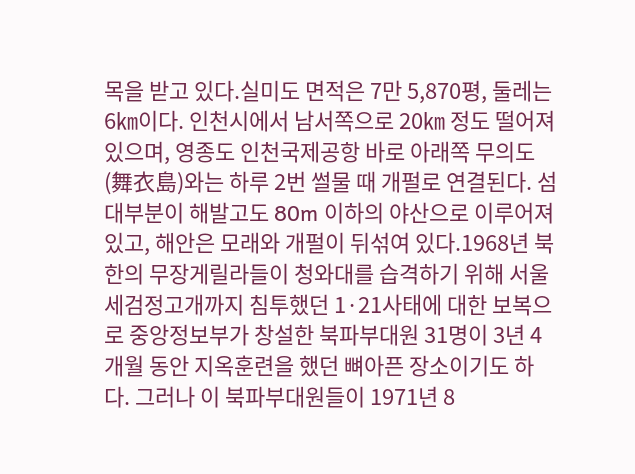목을 받고 있다.실미도 면적은 7만 5,870평, 둘레는 6㎞이다. 인천시에서 남서쪽으로 20㎞ 정도 떨어져 있으며, 영종도 인천국제공항 바로 아래쪽 무의도(舞衣島)와는 하루 2번 썰물 때 개펄로 연결된다. 섬 대부분이 해발고도 80m 이하의 야산으로 이루어져 있고, 해안은 모래와 개펄이 뒤섞여 있다.1968년 북한의 무장게릴라들이 청와대를 습격하기 위해 서울 세검정고개까지 침투했던 1·21사태에 대한 보복으로 중앙정보부가 창설한 북파부대원 31명이 3년 4개월 동안 지옥훈련을 했던 뼈아픈 장소이기도 하다. 그러나 이 북파부대원들이 1971년 8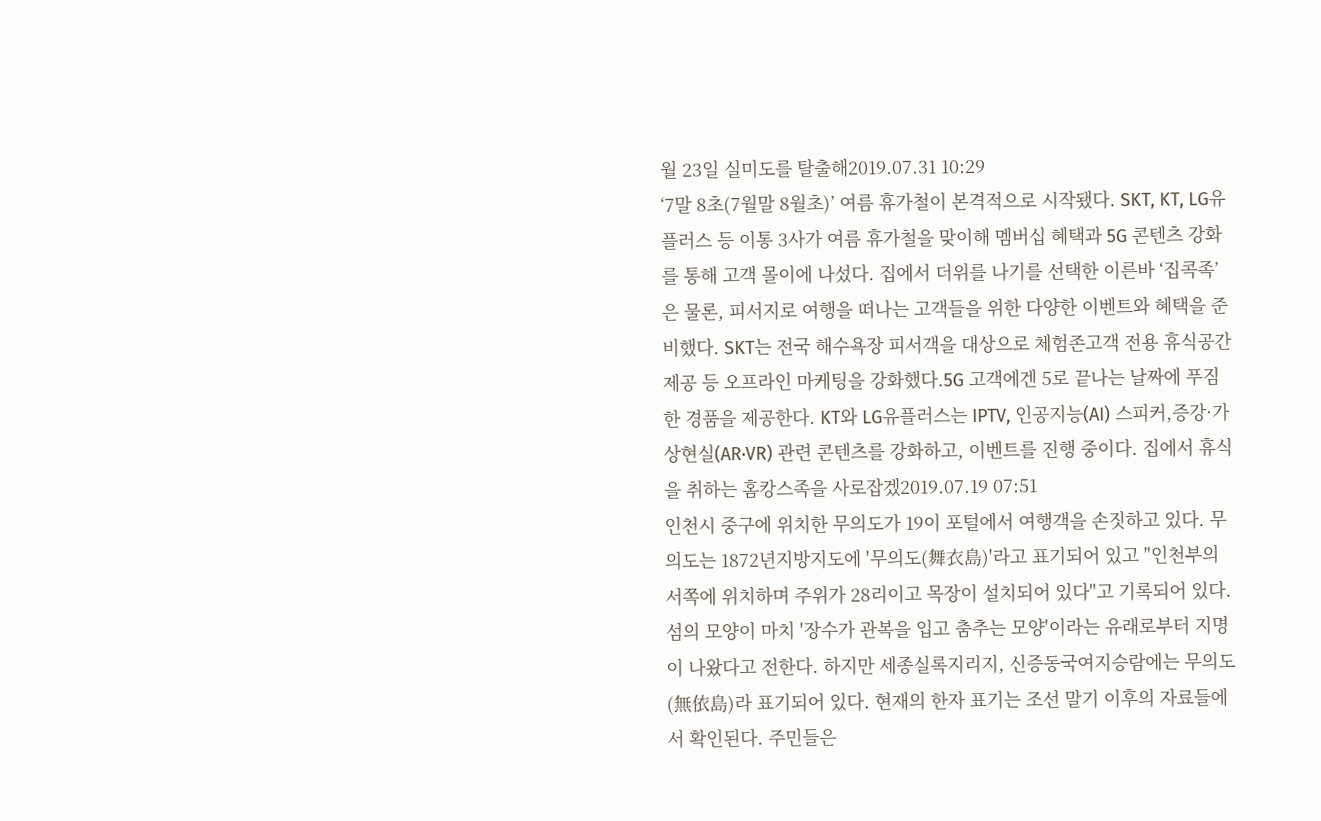월 23일 실미도를 탈출해2019.07.31 10:29
‘7말 8초(7월말 8월초)’ 여름 휴가철이 본격적으로 시작됐다. SKT, KT, LG유플러스 등 이통 3사가 여름 휴가철을 맞이해 멤버십 혜택과 5G 콘텐츠 강화를 통해 고객 몰이에 나섰다. 집에서 더위를 나기를 선택한 이른바 ‘집콕족’은 물론, 피서지로 여행을 떠나는 고객들을 위한 다양한 이벤트와 혜택을 준비했다. SKT는 전국 해수욕장 피서객을 대상으로 체험존고객 전용 휴식공간 제공 등 오프라인 마케팅을 강화했다.5G 고객에겐 5로 끝나는 날짜에 푸짐한 경품을 제공한다. KT와 LG유플러스는 IPTV, 인공지능(AI) 스피커,증강·가상현실(AR·VR) 관련 콘텐츠를 강화하고, 이벤트를 진행 중이다. 집에서 휴식을 취하는 홈캉스족을 사로잡겠2019.07.19 07:51
인천시 중구에 위치한 무의도가 19이 포털에서 여행객을 손짓하고 있다. 무의도는 1872년지방지도에 '무의도(舞衣島)'라고 표기되어 있고 "인천부의 서쪽에 위치하며 주위가 28리이고 목장이 설치되어 있다"고 기록되어 있다. 섬의 모양이 마치 '장수가 관복을 입고 춤추는 모양'이라는 유래로부터 지명이 나왔다고 전한다. 하지만 세종실록지리지, 신증동국여지승람에는 무의도(無依島)라 표기되어 있다. 현재의 한자 표기는 조선 말기 이후의 자료들에서 확인된다. 주민들은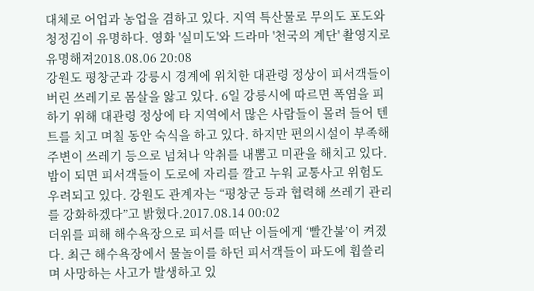대체로 어업과 농업을 겸하고 있다. 지역 특산물로 무의도 포도와 청정김이 유명하다. 영화 '실미도'와 드라마 '천국의 계단' 촬영지로 유명해져2018.08.06 20:08
강원도 평창군과 강릉시 경계에 위치한 대관령 정상이 피서객들이 버린 쓰레기로 몸살을 앓고 있다. 6일 강릉시에 따르면 폭염을 피하기 위해 대관령 정상에 타 지역에서 많은 사람들이 몰려 들어 텐트를 치고 며칠 동안 숙식을 하고 있다. 하지만 편의시설이 부족해 주변이 쓰레기 등으로 넘쳐나 악취를 내뽐고 미관을 해치고 있다. 밤이 되면 피서객들이 도로에 자리를 깔고 누워 교통사고 위험도 우려되고 있다. 강원도 관계자는 “평창군 등과 협력해 쓰레기 관리를 강화하겠다”고 밝혔다.2017.08.14 00:02
더위를 피해 해수욕장으로 피서를 떠난 이들에게 ‘빨간불’이 켜졌다. 최근 해수욕장에서 물놀이를 하던 피서객들이 파도에 휩쓸리며 사망하는 사고가 발생하고 있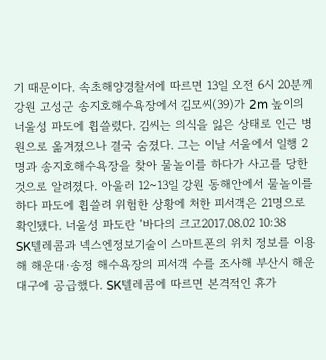기 때문이다. 속초해양경찰서에 따르면 13일 오전 6시 20분께 강원 고성군 송지호해수욕장에서 김모씨(39)가 2m 높이의 너울성 파도에 휩쓸렸다. 김씨는 의식을 잃은 상태로 인근 병원으로 옮겨졌으나 결국 숨졌다. 그는 이날 서울에서 일행 2명과 송지호해수욕장을 찾아 물놀이를 하다가 사고를 당한 것으로 알려졌다. 아울러 12~13일 강원 동해안에서 물놀이를 하다 파도에 휩쓸려 위험한 상황에 처한 피서객은 21명으로 확인됐다. 너울성 파도란 ‘바다의 크고2017.08.02 10:38
SK텔레콤과 넥스엔정보기술이 스마트폰의 위치 정보를 이용해 해운대·송정 해수욕장의 피서객 수를 조사해 부산시 해운대구에 공급했다. SK텔레콤에 따르면 본격적인 휴가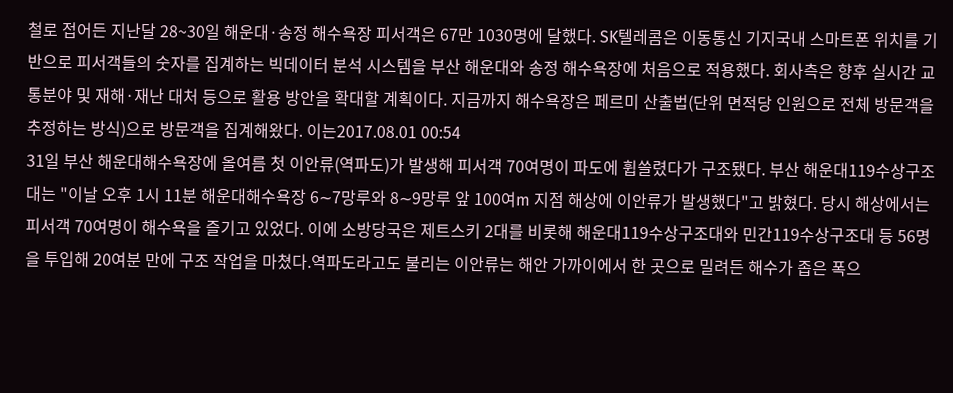철로 접어든 지난달 28~30일 해운대·송정 해수욕장 피서객은 67만 1030명에 달했다. SK텔레콤은 이동통신 기지국내 스마트폰 위치를 기반으로 피서객들의 숫자를 집계하는 빅데이터 분석 시스템을 부산 해운대와 송정 해수욕장에 처음으로 적용했다. 회사측은 향후 실시간 교통분야 및 재해·재난 대처 등으로 활용 방안을 확대할 계획이다. 지금까지 해수욕장은 페르미 산출법(단위 면적당 인원으로 전체 방문객을 추정하는 방식)으로 방문객을 집계해왔다. 이는2017.08.01 00:54
31일 부산 해운대해수욕장에 올여름 첫 이안류(역파도)가 발생해 피서객 70여명이 파도에 휩쓸렸다가 구조됐다. 부산 해운대119수상구조대는 "이날 오후 1시 11분 해운대해수욕장 6∼7망루와 8∼9망루 앞 100여m 지점 해상에 이안류가 발생했다"고 밝혔다. 당시 해상에서는 피서객 70여명이 해수욕을 즐기고 있었다. 이에 소방당국은 제트스키 2대를 비롯해 해운대119수상구조대와 민간119수상구조대 등 56명을 투입해 20여분 만에 구조 작업을 마쳤다.역파도라고도 불리는 이안류는 해안 가까이에서 한 곳으로 밀려든 해수가 좁은 폭으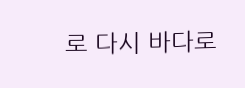로 다시 바다로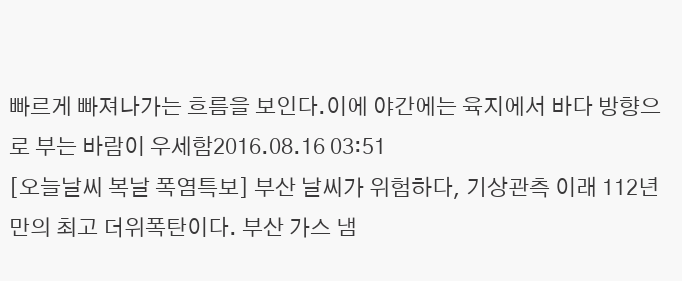빠르게 빠져나가는 흐름을 보인다.이에 야간에는 육지에서 바다 방향으로 부는 바람이 우세함2016.08.16 03:51
[오늘날씨 복날 폭염특보] 부산 날씨가 위험하다, 기상관측 이래 112년 만의 최고 더위폭탄이다. 부산 가스 냄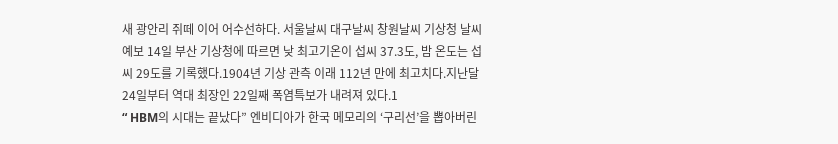새 광안리 쥐떼 이어 어수선하다. 서울날씨 대구날씨 창원날씨 기상청 날씨예보 14일 부산 기상청에 따르면 낮 최고기온이 섭씨 37.3도, 밤 온도는 섭씨 29도를 기록했다.1904년 기상 관측 이래 112년 만에 최고치다.지난달 24일부터 역대 최장인 22일째 폭염특보가 내려져 있다.1
“ HBM의 시대는 끝났다” 엔비디아가 한국 메모리의 ‘구리선’을 뽑아버린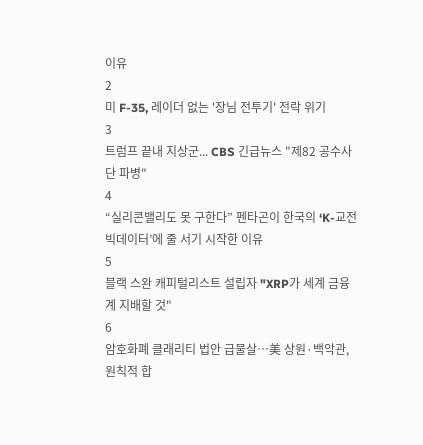이유
2
미 F-35, 레이더 없는 '장님 전투기' 전락 위기
3
트럼프 끝내 지상군... CBS 긴급뉴스 "제82 공수사단 파병"
4
“실리콘밸리도 못 구한다” 펜타곤이 한국의 ‘K-교전 빅데이터’에 줄 서기 시작한 이유
5
블랙 스완 캐피털리스트 설립자 "XRP가 세계 금융계 지배할 것"
6
암호화폐 클래리티 법안 급물살…美 상원·백악관, 원칙적 합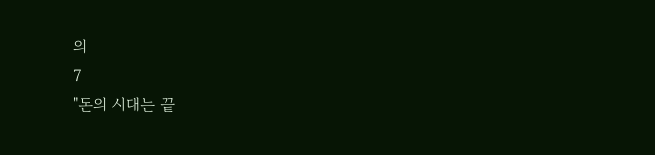의
7
"돈의 시대는 끝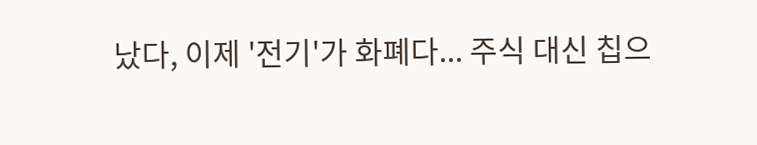났다, 이제 '전기'가 화폐다... 주식 대신 칩으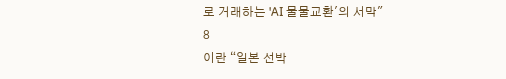로 거래하는 'AI 물물교환'의 서막"
8
이란 “일본 선박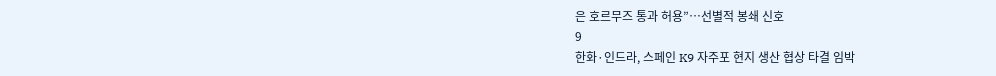은 호르무즈 통과 허용”…선별적 봉쇄 신호
9
한화·인드라, 스페인 K9 자주포 현지 생산 협상 타결 임박